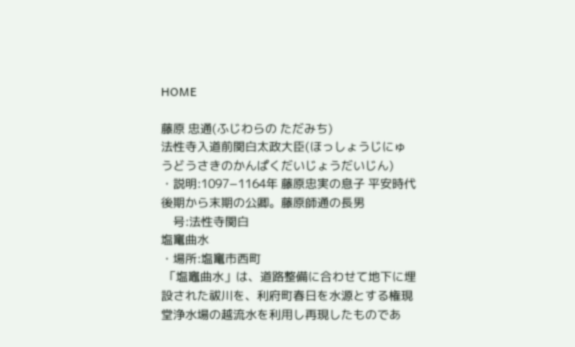HOME

藤原 忠通(ふじわらの ただみち)
法性寺入道前関白太政大臣(ほっしょうじにゅうどうさきのかんぱくだいじょうだいじん)
・説明:1097−1164年 藤原忠実の息子 平安時代後期から末期の公卿。藤原師通の長男
    号:法性寺関白
塩竃曲水
・場所:塩竃市西町
 「塩竈曲水」は、道路整備に合わせて地下に埋設された祓川を、利府町春日を水源とする権現堂浄水場の越流水を利用し再現したものであ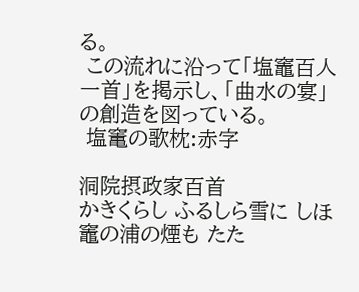る。
 この流れに沿って「塩竈百人一首」を掲示し、「曲水の宴」の創造を図っている。
 塩竃の歌枕:赤字

洞院摂政家百首
かきくらし ふるしら雪に しほ竈の浦の煙も たた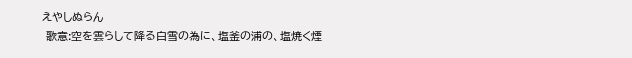えやしぬらん
 歌意:空を雲らして降る白雪の為に、塩釜の浦の、塩焼く煙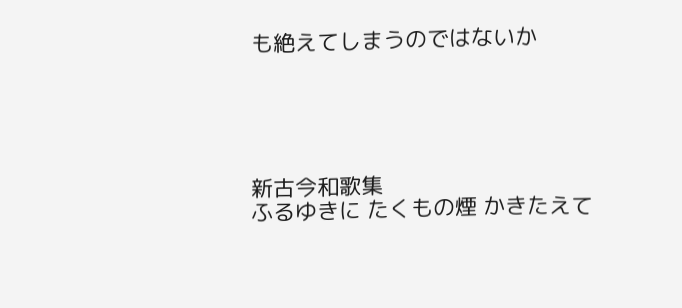も絶えてしまうのではないか





新古今和歌集
ふるゆきに たくもの煙 かきたえて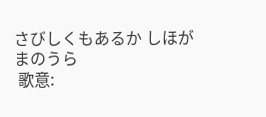さびしくもあるか しほがまのうら
 歌意: